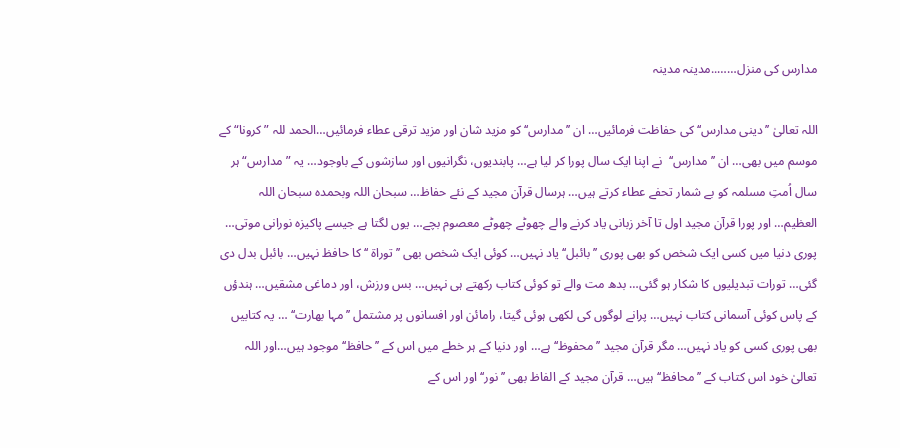مدارس کی منزل……..مدینہ مدینہ

اللہ تعالیٰ ’’دینی مدارس‘‘ کی حفاظت فرمائیں… ان ’’مدارس‘‘ کو مزید شان اور مزید ترقی عطاء فرمائیں…الحمد للہ ”کرونا“ کے موسم میں بھی… ان ’’مدارس‘‘  نے اپنا ایک سال پورا کر لیا ہے… پابندیوں، نگرانیوں اور سازشوں کے باوجود… یہ ”مدارس“ ہر سال اُمتِ مسلمہ کو بے شمار تحفے عطاء کرتے ہیں… ہرسال قرآن مجید کے نئے حفاظ… سبحان اللہ وبحمدہ سبحان اللہ العظیم… اور پورا قرآن مجید اول تا آخر زبانی یاد کرنے والے چھوٹے چھوٹے معصوم بچے… یوں لگتا ہے جیسے پاکیزہ نورانی موتی… پوری دنیا میں کسی ایک شخص کو بھی پوری ’’بائبل‘‘ یاد نہیں… کوئی ایک شخص بھی ’’ توراۃ ‘‘ کا حافظ نہیں… بائبل بدل دی گئی… تورات تبدیلیوں کا شکار ہو گئی… بدھ مت والے تو کوئی کتاب رکھتے ہی نہیں… بس ورزش، اور دماغی مشقیں… ہندؤں کے پاس کوئی آسمانی کتاب نہیں… پرانے لوگوں کی لکھی ہوئی گیتا، رامائن اور افسانوں پر مشتمل ’’مہا بھارت‘‘ … یہ کتابیں بھی پوری کسی کو یاد نہیں… مگر قرآن مجید ’’محفوظ‘‘ ہے… اور دنیا کے ہر خطے میں اس کے ’’حافظ‘‘ موجود ہیں…اور اللہ تعالیٰ خود اس کتاب کے ’’محافظ‘‘ ہیں… قرآن مجید کے الفاظ بھی ’’نور‘‘ اور اس کے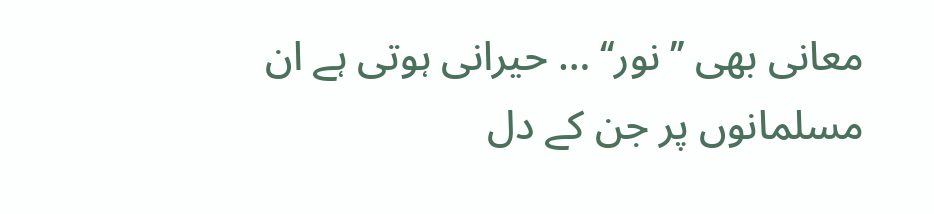معانی بھی ’’نور‘‘ … حیرانی ہوتی ہے ان مسلمانوں پر جن کے دل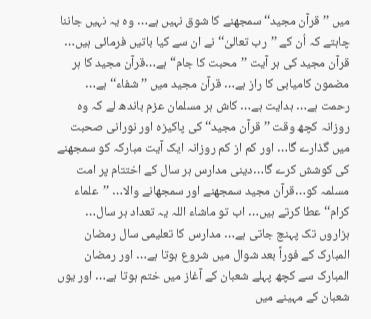میں ’’قرآن مجید‘‘ سمجھنے کا شوق نہیں ہے… وہ یہ نہیں جاننا چاہتے کہ اُن کے ’’رب تعالیٰ‘‘ نے ان سے کیا باتیں فرمائی ہیں… قرآن مجید کی ہر آیت ’’محبت کا جام“ ہے…قرآن مجید کا ہر مضمون کامیابی کا راز ہے… قرآن مجید میں ’’شفاء‘‘ ہے… رحمت ہے… ہدایت ہے… کاش ہر مسلمان عزم باندھ لے کہ وہ روزانہ کچھ وقت ’’قرآن مجید‘‘ کی پاکیزہ اور نورانی صحبت میں گذارے گا… اور کم از کم روزانہ ایک آیت مبارکہ کو سمجھنے کی کوشش کرے گا…دینی مدارس ہر سال کے اختتام پر امت مسلمہ کو…قرآن مجید سمجھنے اور سمجھانے والا… ’’علماء کرام‘‘ عطا کرتے ہیں… اب تو ماشاء اللہ یہ تعداد ہر سال… ہزاروں تک پہنچ جاتی ہے… مدارس کا تعلیمی سال رمضان المبارک کے فوراً بعد شوال میں شروع ہوتا ہے… اور رمضان المبارک سے کچھ پہلے شعبان کے آغاز میں ختم ہوتا ہے… اور یوں شعبان کے مہینے میں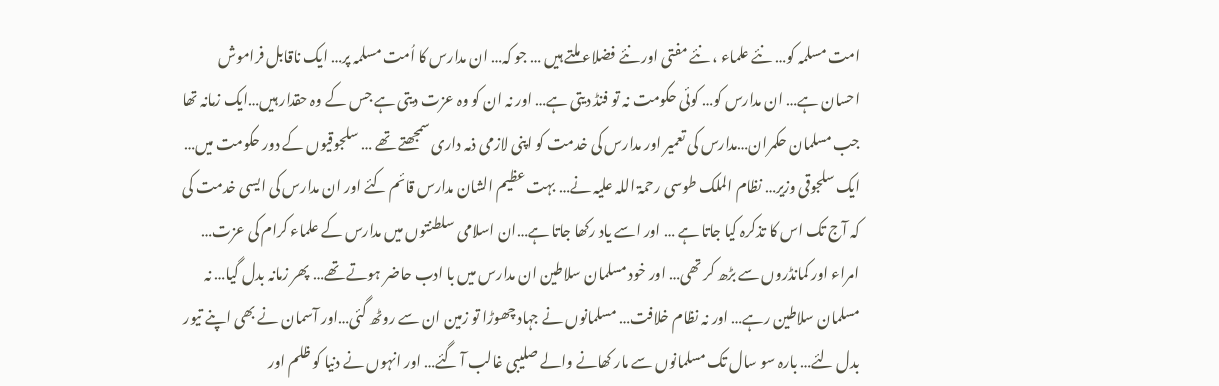امت مسلمہ کو… نئے علماء ، نئے مفتی اور نئے فضلاء ملتے ہیں … جو کہ… ان مدارس کا اُمت مسلمہ پر… ایک ناقابل فراموش احسان ہے… ان مدارس کو… کوئی حکومت نہ تو فنڈ دیتی ہے… اور نہ ان کو وہ عزت دیتی ہے جس کے وہ حقدار ہیں…ایک زمانہ تھا جب مسلمان حکمران…مدارس کی تعمیر اور مدارس کی خدمت کو اپنی لازمی ذمہ داری سمجھتے تھے … سلجوقیوں کے دور حکومت میں… ایک سلجوقی وزیر… نظام الملک طوسی رحمۃ اللہ علیہ نے… بہت عظیم الشان مدارس قائم کئے اور ان مدارس کی ایسی خدمت کی کہ آج تک اس کا تذکرہ کیا جاتا ہے … اور اسے یاد رکھا جاتا ہے…ان اسلامی سلطنتوں میں مدارس کے علماء کرام کی عزت… امراء اور کمانڈروں سے بڑھ کر تھی… اور خود مسلمان سلاطین ان مدارس میں با ادب حاضر ہوتے تھے… پھر زمانہ بدل گیا… نہ مسلمان سلاطین رہے… اور نہ نظام خلافت… مسلمانوں نے جہاد چھوڑا تو زمین ان سے روٹھ گئی…اور آسمان نے بھی اپنے تیور بدل لئے… بارہ سو سال تک مسلمانوں سے مار کھانے والے صلیبی غالب آ گئے… اور انہوں نے دنیا کو ظلم اور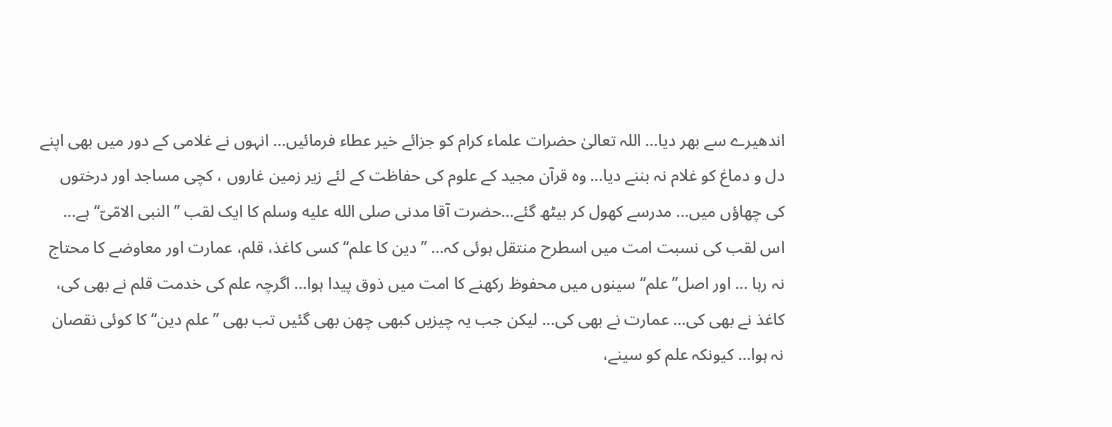اندھیرے سے بھر دیا… اللہ تعالیٰ حضرات علماء کرام کو جزائے خیر عطاء فرمائیں… انہوں نے غلامی کے دور میں بھی اپنے دل و دماغ کو غلام نہ بننے دیا… وہ قرآن مجید کے علوم کی حفاظت کے لئے زیر زمین غاروں ، کچی مساجد اور درختوں کی چھاؤں میں… مدرسے کھول کر بیٹھ گئے…حضرت آقا مدنی صلى الله عليه وسلم کا ایک لقب ’’النبی الامّیّ‘‘ ہے… اس لقب کی نسبت امت میں اسطرح منتقل ہوئی کہ… ’’دین کا علم‘‘ کسی کاغذ، قلم، عمارت اور معاوضے کا محتاج نہ رہا … اور اصل’’علم‘‘ سینوں میں محفوظ رکھنے کا امت میں ذوق پیدا ہوا… اگرچہ علم کی خدمت قلم نے بھی کی، کاغذ نے بھی کی… عمارت نے بھی کی… لیکن جب یہ چیزیں کبھی چھن بھی گئیں تب بھی ’’علم دین‘‘ کا کوئی نقصان نہ ہوا… کیونکہ علم کو سینے،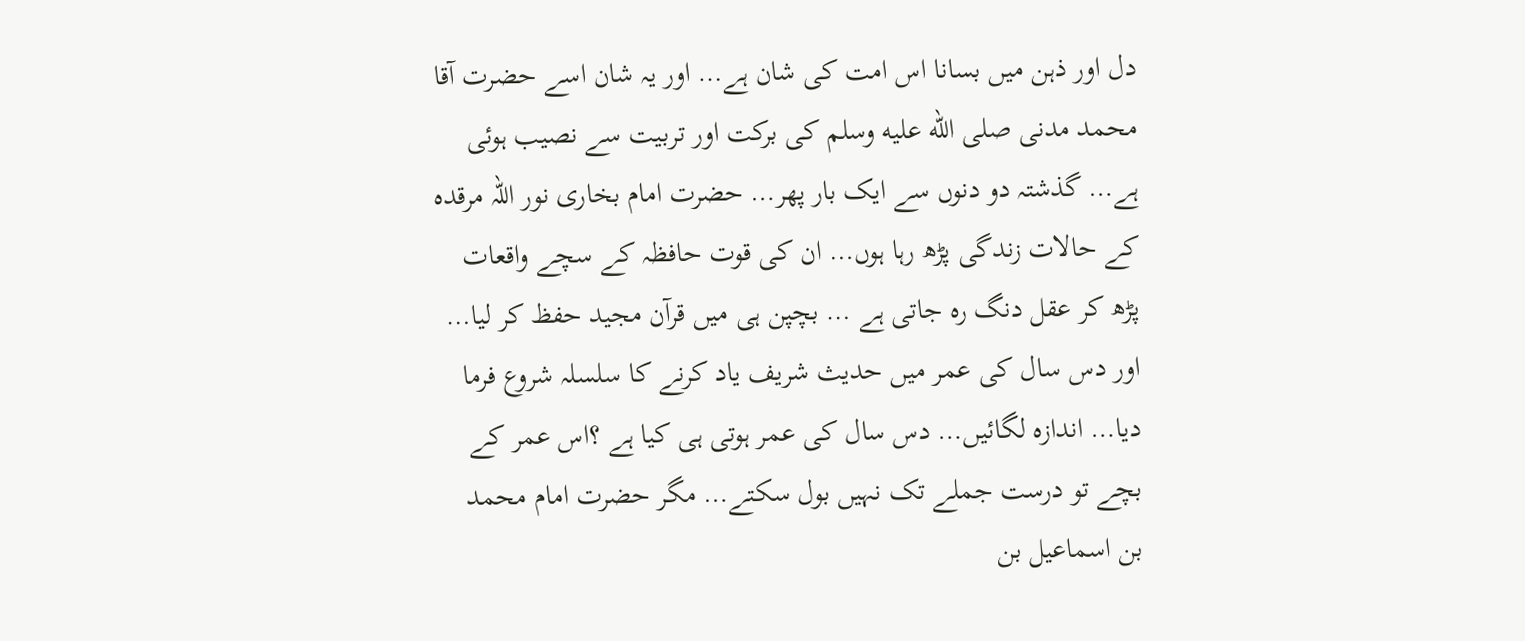دل اور ذہن میں بسانا اس امت کی شان ہے… اور یہ شان اسے حضرت آقا محمد مدنی صلى الله عليه وسلم کی برکت اور تربیت سے نصیب ہوئی ہے… گذشتہ دو دنوں سے ایک بار پھر… حضرت امام بخاری نور اللہ مرقدہ کے حالات زندگی پڑھ رہا ہوں… ان کی قوت حافظہ کے سچے واقعات پڑھ کر عقل دنگ رہ جاتی ہے … بچپن ہی میں قرآن مجید حفظ کر لیا… اور دس سال کی عمر میں حدیث شریف یاد کرنے کا سلسلہ شروع فرما دیا… اندازہ لگائیں… دس سال کی عمر ہوتی ہی کیا ہے ؟اس عمر کے بچے تو درست جملے تک نہیں بول سکتے… مگر حضرت امام محمد بن اسماعیل بن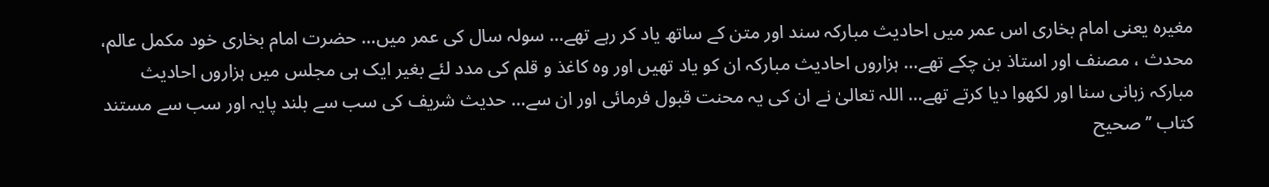مغیرہ یعنی امام بخاری اس عمر میں احادیث مبارکہ سند اور متن کے ساتھ یاد کر رہے تھے… سولہ سال کی عمر میں… حضرت امام بخاری خود مکمل عالم، محدث ، مصنف اور استاذ بن چکے تھے… ہزاروں احادیث مبارکہ ان کو یاد تھیں اور وہ کاغذ و قلم کی مدد لئے بغیر ایک ہی مجلس میں ہزاروں احادیث مبارکہ زبانی سنا اور لکھوا دیا کرتے تھے… اللہ تعالیٰ نے ان کی یہ محنت قبول فرمائی اور ان سے… حدیث شریف کی سب سے بلند پایہ اور سب سے مستند کتاب ’’صحیح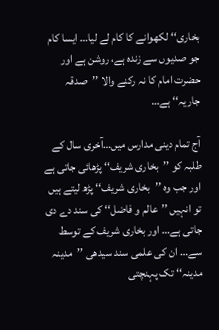بخاری‘‘ لکھوانے کا کام لے لیا… ایسا کام جو صدیوں سے زندہ ہے، روشن ہے اور حضرت امام کا نہ رکنے والا ’’صدقہ جاریہ‘‘ ہے…

آج تمام دینی مدارس میں…آخری سال کے طلبہ کو ’’بخاری شریف‘‘ پڑھائی جاتی ہے اور جب وہ ’’بخاری شریف‘‘ پڑھ لیتے ہیں تو انہیں ’’عالم و فاضل‘‘ کی سند دے دی جاتی ہے… اور بخاری شریف کے توسط سے… ان کی علمی سند سیدھی ’’مدینہ مدینہ‘‘ تک پہنچتی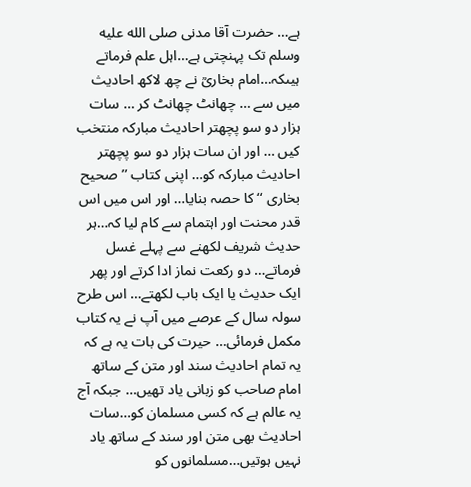ہے… حضرت آقا مدنی صلى الله عليه وسلم تک پہنچتی ہے…اہل علم فرماتے ہیںکہ…امام بخاریؒ نے چھ لاکھ احادیث میں سے … چھانٹ چھانٹ کر … سات ہزار دو سو پچھتر احادیث مبارکہ منتخب کیں … اور ان سات ہزار دو سو پچھتر احادیث مبارکہ کو… اپنی کتاب ’’صحیح بخاری ‘‘ کا حصہ بنایا… اور اس میں اس قدر محنت اور اہتمام سے کام لیا کہ…ہر حدیث شریف لکھنے سے پہلے غسل فرماتے… دو رکعت نماز ادا کرتے اور پھر ایک حدیث یا ایک باب لکھتے… اس طرح سولہ سال کے عرصے میں آپ نے یہ کتاب مکمل فرمائی… حیرت کی بات یہ ہے کہ یہ تمام احادیث سند اور متن کے ساتھ امام صاحب کو زبانی یاد تھیں… جبکہ آج یہ عالم ہے کہ کسی مسلمان کو…سات احادیث بھی متن اور سند کے ساتھ یاد نہیں ہوتیں…مسلمانوں کو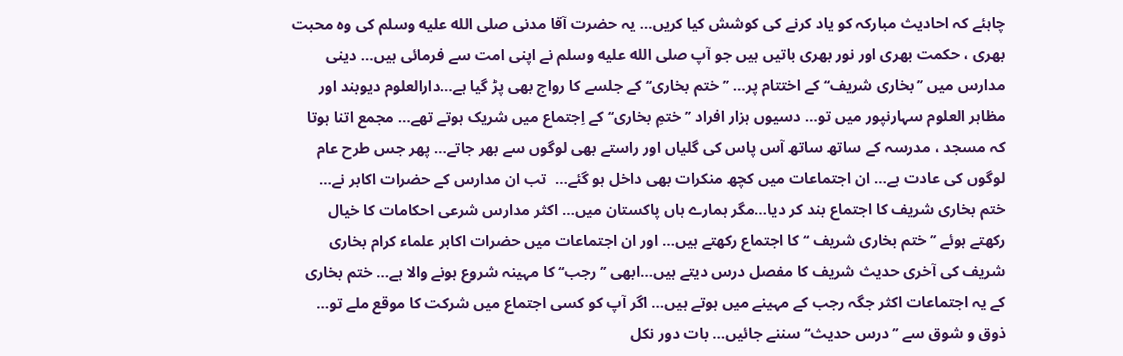چاہئے کہ احادیث مبارکہ کو یاد کرنے کی کوشش کیا کریں… یہ حضرت آقا مدنی صلى الله عليه وسلم کی وہ محبت بھری ، حکمت بھری اور نور بھری باتیں ہیں جو آپ صلى الله عليه وسلم نے اپنی امت سے فرمائی ہیں… دینی مدارس میں ’’بخاری شریف‘‘ کے اختتام پر… ’’ختم بخاری‘‘ کے جلسے کا رواج بھی پڑ گیا ہے…دارالعلوم دیوبند اور مظاہر العلوم سہارنپور میں تو… دسیوں ہزار افراد ’’ختمِ بخاری‘‘ کے اِجتماع میں شریک ہوتے تھے… مجمع اتنا ہوتا کہ مسجد ، مدرسہ کے ساتھ ساتھ آس پاس کی گلیاں اور راستے بھی لوگوں سے بھر جاتے… پھر جس طرح عام لوگوں کی عادت ہے… ان اجتماعات میں کچھ منکرات بھی داخل ہو گئے…  تب ان مدارس کے حضرات اکابر نے… ختم بخاری شریف کا اجتماع بند کر دیا…مگر ہمارے ہاں پاکستان میں… اکثر مدارس شرعی احکامات کا خیال رکھتے ہوئے ’’ختم بخاری شریف ‘‘ کا اجتماع رکھتے ہیں… اور ان اجتماعات میں حضرات اکابر علماء کرام بخاری شریف کی آخری حدیث شریف کا مفصل درس دیتے ہیں…ابھی ’’رجب‘‘ کا مہینہ شروع ہونے والا ہے… ختم بخاری کے یہ اجتماعات اکثر جگہ رجب کے مہینے میں ہوتے ہیں… اگر آپ کو کسی اجتماع میں شرکت کا موقع ملے تو… ذوق و شوق سے ’’درس حدیث‘‘ سننے جائیں… بات دور نکل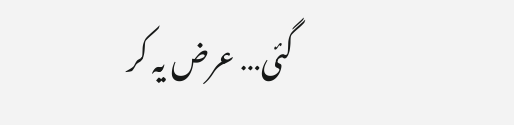گئی… عرض یہ کر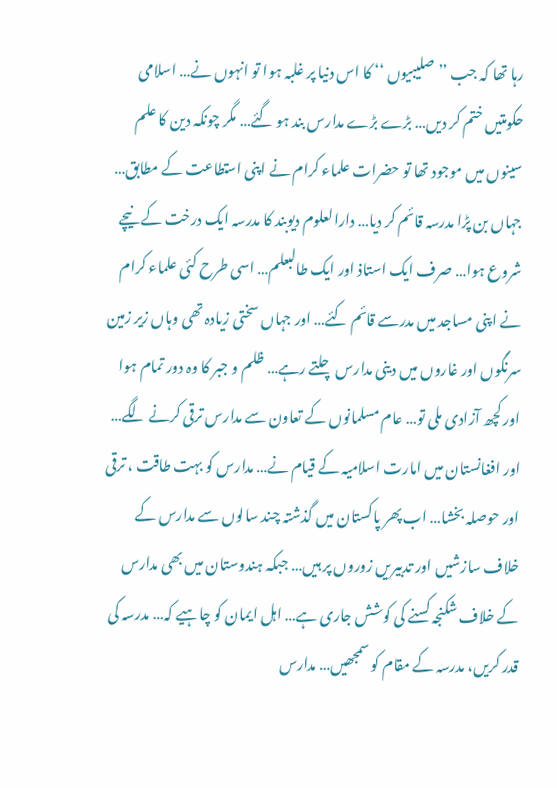رہا تھا کہ جب ’’صلیبیوں ‘‘ کا اس دنیا پر غلبہ ہوا تو انہوں نے… اسلامی حکومتیں ختم کر دیں… بڑے بڑے مدارس بند ہو گئے… مگر چونکہ دین کا علم سینوں میں موجود تھا تو حضرات علماء کرام نے اپنی استطاعت کے مطابق… جہاں بن پڑا مدرسہ قائم کر دیا… دارالعلوم دیوبند کا مدرسہ ایک درخت کے نیچے شروع ہوا… صرف ایک استاذ اور ایک طالبعلم… اسی طرح کئی علماء کرام نے اپنی مساجد میں مدرسے قائم کئے… اور جہاں سختی زیادہ تھی وہاں زیر زمین سرنگوں اور غاروں میں دینی مدارس چلتے رہے… ظلم و جبر کا وہ دور تمام ہوا اور کچھ آزادی ملی تو… عام مسلمانوں کے تعاون سے مدارس ترقی کرنے لگے… اور افغانستان میں امارت اسلامیہ کے قیام نے… مدارس کو بہت طاقت ، ترقی اور حوصلہ بخشا… اب پھر پاکستان میں گذشتہ چند سالوں سے مدارس کے خلاف سازشیں اور تدبیریں زوروں پر ہیں… جبکہ ہندوستان میں بھی مدارس کے خلاف شکنجہ کسنے کی کوشش جاری ہے… اہل ایمان کو چاہیے کہ… مدرسہ کی قدر کریں، مدرسہ کے مقام کو سمجھیں… مدارس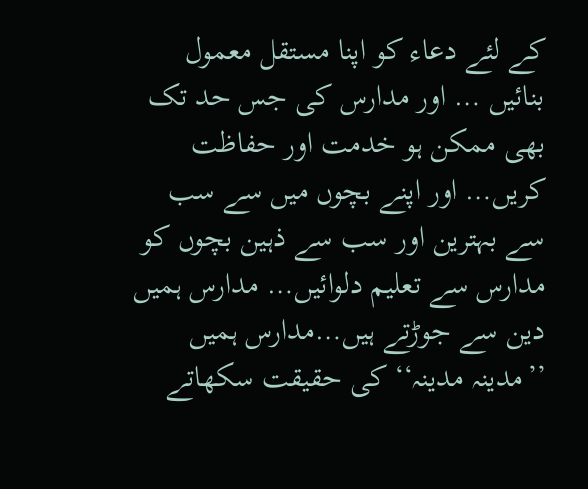کے لئے دعاء کو اپنا مستقل معمول بنائیں … اور مدارس کی جس حد تک بھی ممکن ہو خدمت اور حفاظت کریں… اور اپنے بچوں میں سے سب سے بہترین اور سب سے ذہین بچوں کو مدارس سے تعلیم دلوائیں… مدارس ہمیں دین سے جوڑتے ہیں…مدارس ہمیں ’’مدینہ مدینہ‘‘ کی حقیقت سکھاتے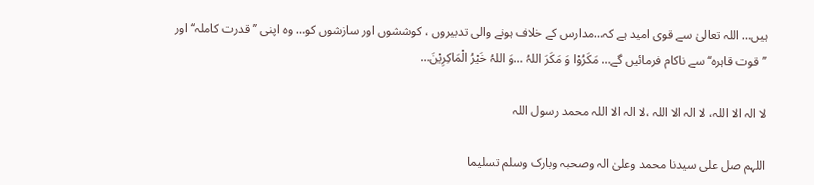ہیں… اللہ تعالیٰ سے قوی امید ہے کہ…مدارس کے خلاف ہونے والی تدبیروں ، کوششوں اور سازشوں کو… وہ اپنی ’’قدرت کاملہ‘‘ اور ’’قوت قاہرہ‘‘ سے ناکام فرمائیں گے… مَکَرُوْا وَ مَکَرَ اللہُ …وَ اللہُ خَیْرُ الْمَاکِرِیْنَ…

لا الہ الا اللہ، لا الہ الا اللہ ،لا الہ الا اللہ محمد رسول اللہ

اللہم صل علی سیدنا محمد وعلیٰ الہ وصحبہ وبارک وسلم تسلیما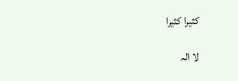کثیرا کثیرا

لا الہ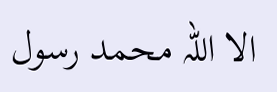الا اللہ محمد رسول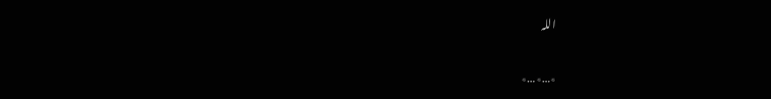اللہ

٭…٭…٭